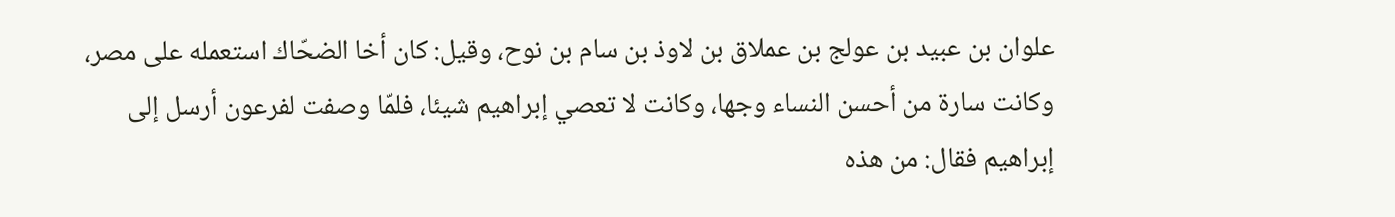علوان بن عبيد بن عولج بن عملاق بن لاوذ بن سام بن نوح، وقيل: كان أخا الضحّاك استعمله على مصر، وكانت سارة من أحسن النساء وجها، وكانت لا تعصي إبراهيم شيئا، فلمّا وصفت لفرعون أرسل إلى إبراهيم فقال: من هذه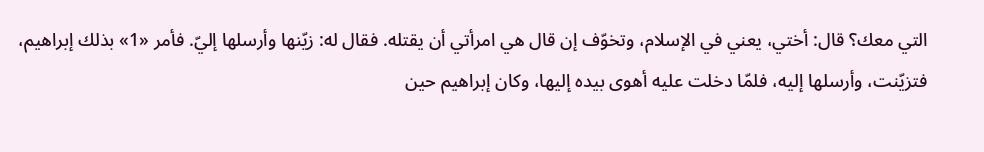التي معك؟ قال: أختي، يعني في الإسلام، وتخوّف إن قال هي امرأتي أن يقتله. فقال له: زيّنها وأرسلها إليّ. فأمر «1» بذلك إبراهيم، فتزيّنت، وأرسلها إليه، فلمّا دخلت عليه أهوى بيده إليها، وكان إبراهيم حين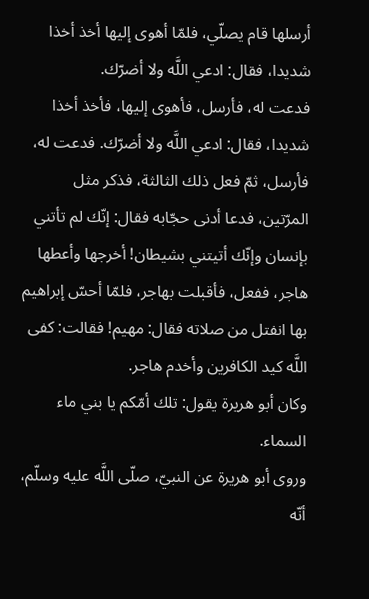أرسلها قام يصلّي، فلمّا أهوى إليها أخذ أخذا شديدا، فقال: ادعي اللَّه ولا أضرّك.
فدعت له، فأرسل، فأهوى إليها، فأخذ أخذا شديدا، فقال: ادعي اللَّه ولا أضرّك. فدعت له، فأرسل، ثمّ فعل ذلك الثالثة، فذكر مثل المرّتين، فدعا أدنى حجّابه فقال: إنّك لم تأتني بإنسان وإنّك أتيتني بشيطان! أخرجها وأعطها هاجر، ففعل، فأقبلت بهاجر، فلمّا أحسّ إبراهيم بها انفتل من صلاته فقال: مهيم! فقالت: كفى اللَّه كيد الكافرين وأخدم هاجر.
وكان أبو هريرة يقول: تلك أمّكم يا بني ماء السماء.
وروى أبو هريرة عن النبيّ، صلّى اللَّه عليه وسلّم، أنّه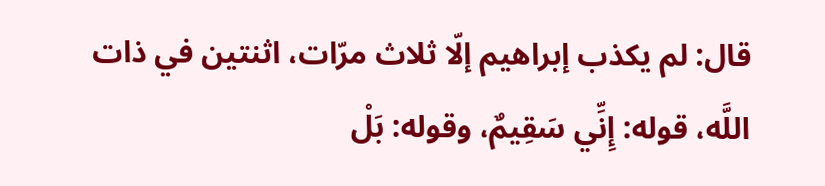قال: لم يكذب إبراهيم إلّا ثلاث مرّات، اثنتين في ذات اللَّه، قوله: إِنِّي سَقِيمٌ، وقوله: بَلْ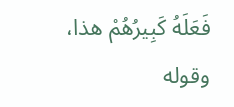فَعَلَهُ كَبِيرُهُمْ هذا، وقوله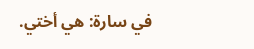في سارة: هي أختي.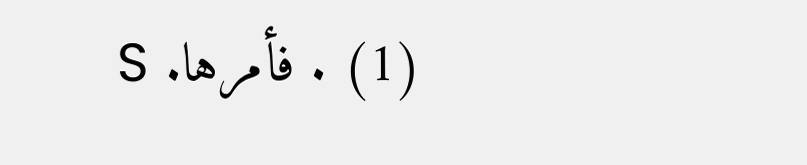(1) . فأمرها. S